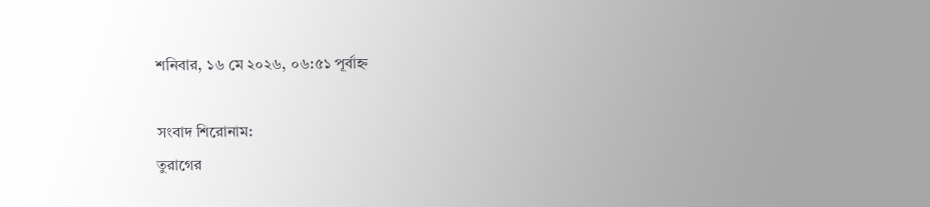শনিবার, ১৬ মে ২০২৬, ০৬:৫১ পূর্বাহ্ন

সংবাদ শিরোনাম:
তুরাগের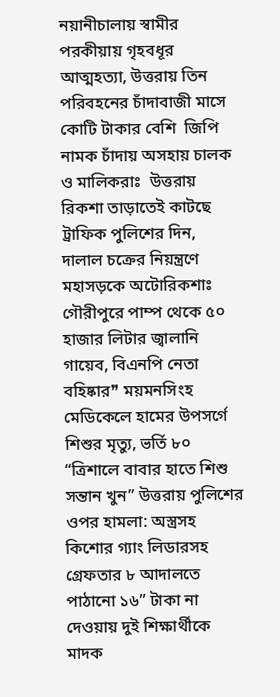নয়ানীচালায় স্বামীর পরকীয়ায় গৃহবধূর আত্মহত্যা, উত্তরায় তিন পরিবহনের চাঁদাবাজী মাসে কোটি টাকার বেশি  জিপি নামক চাঁদায় অসহায় চালক ও মালিকরাঃ  উত্তরায় রিকশা তাড়াতেই কাটছে ট্রাফিক পুলিশের দিন, দালাল চক্রের নিয়ন্ত্রণে মহাসড়কে অটোরিকশাঃ  গৌরীপুরে পাম্প থেকে ৫০ হাজার লিটার জ্বালানি গায়েব, বিএনপি নেতা বহিষ্কার❞ ময়মনসিংহ মেডিকেলে হামের উপসর্গে শিশুর মৃত্যু, ভর্তি ৮০ “ত্রিশালে বাবার হাতে শিশু সন্তান খুন” উত্তরায় পুলিশের ওপর হামলা: অস্ত্রসহ কিশোর গ্যাং লিডারসহ গ্রেফতার ৮ আদালতে পাঠানো ১৬” টাকা না দেওয়ায় দুই শিক্ষার্থীকে মাদক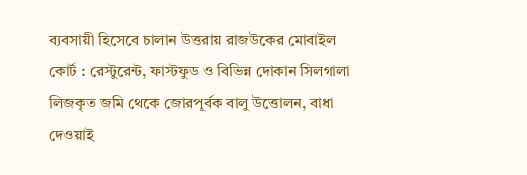ব্যবসায়ী হিসেবে চালান উত্তরায় রাজউকের মোবাইল কোর্ট : রেস্টুরেন্ট, ফাস্টফুড ও বিভিন্ন দোকান সিলগালা লিজকৃত জমি থেকে জোরপূর্বক বালু উত্তোলন, বাধা দেওয়াই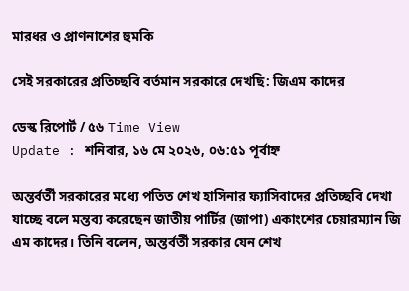মারধর ও প্রাণনাশের হুমকি

সেই সরকারের প্রতিচ্ছবি বর্তমান সরকারে দেখছি: জিএম কাদের

ডেস্ক রিপোর্ট / ৫৬ Time View
Update : শনিবার, ১৬ মে ২০২৬, ০৬:৫১ পূর্বাহ্ন

অন্তর্বর্তী সরকারের মধ্যে পতিত শেখ হাসিনার ফ্যাসিবাদের প্রতিচ্ছবি দেখা যাচ্ছে বলে মন্তব্য করেছেন জাতীয় পার্টির (জাপা) একাংশের চেয়ারম্যান জি এম কাদের। তিনি বলেন, অন্তর্বর্তী সরকার যেন শেখ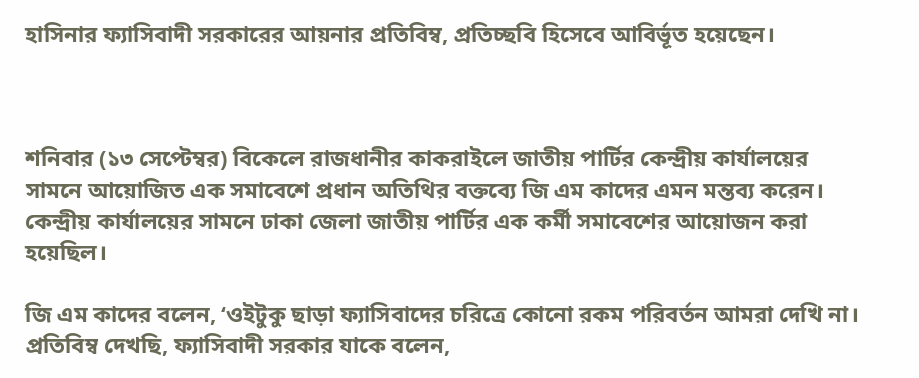হাসিনার ফ্যাসিবাদী সরকারের আয়নার প্রতিবিম্ব, প্রতিচ্ছবি হিসেবে আবির্ভূত হয়েছেন।



শনিবার (১৩ সেপ্টেম্বর) বিকেলে রাজধানীর কাকরাইলে জাতীয় পার্টির কেন্দ্রীয় কার্যালয়ের সামনে আয়োজিত এক সমাবেশে প্রধান অতিথির বক্তব্যে জি এম কাদের এমন মন্তব্য করেন। কেন্দ্রীয় কার্যালয়ের সামনে ঢাকা জেলা জাতীয় পার্টির এক কর্মী সমাবেশের আয়োজন করা হয়েছিল।

জি এম কাদের বলেন, ‘ওইটুকু ছাড়া ফ্যাসিবাদের চরিত্রে কোনো রকম পরিবর্তন আমরা দেখি না। প্রতিবিম্ব দেখছি, ফ্যাসিবাদী সরকার যাকে বলেন,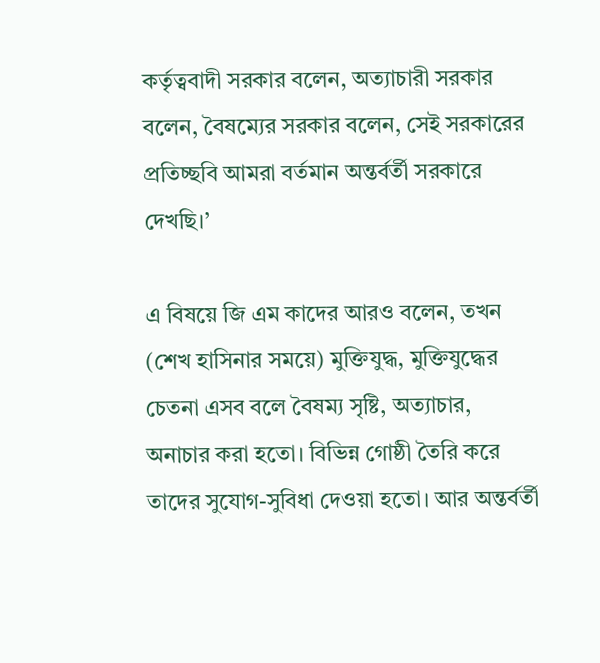কর্তৃত্ববাদী সরকার বলেন, অত্যাচারী সরকার বলেন, বৈষম্যের সরকার বলেন, সেই সরকারের প্রতিচ্ছবি আমরা বর্তমান অন্তর্বর্তী সরকারে দেখছি।’

এ বিষয়ে জি এম কাদের আরও বলেন, তখন (শেখ হাসিনার সময়ে) মুক্তিযুদ্ধ, মুক্তিযুদ্ধের চেতনা এসব বলে বৈষম্য সৃষ্টি, অত্যাচার, অনাচার করা হতো। বিভিন্ন গোষ্ঠী তৈরি করে তাদের সুযোগ-সুবিধা দেওয়া হতো। আর অন্তর্বর্তী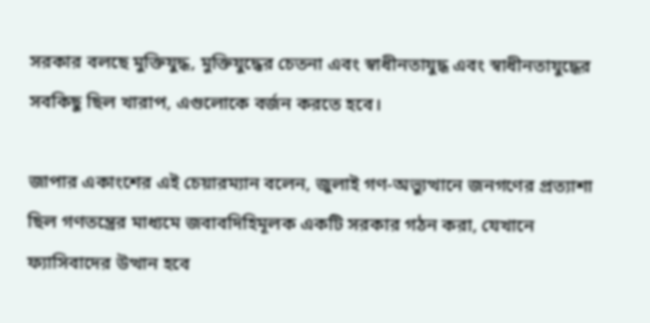সরকার বলছে মুক্তিযুদ্ধ, মুক্তিযুদ্ধের চেতনা এবং স্বাধীনতাযুদ্ধ এবং স্বাধীনতাযুদ্ধের সবকিছু ছিল খারাপ, এগুলোকে বর্জন করতে হবে।

জাপার একাংশের এই চেয়ারম্যান বলেন, জুলাই গণ-অভ্যুত্থানে জনগণের প্রত্যাশা ছিল গণতন্ত্রের মাধ্যমে জবাবদিহিমূলক একটি সরকার গঠন করা, যেখানে ফ্যাসিবাদের উত্থান হবে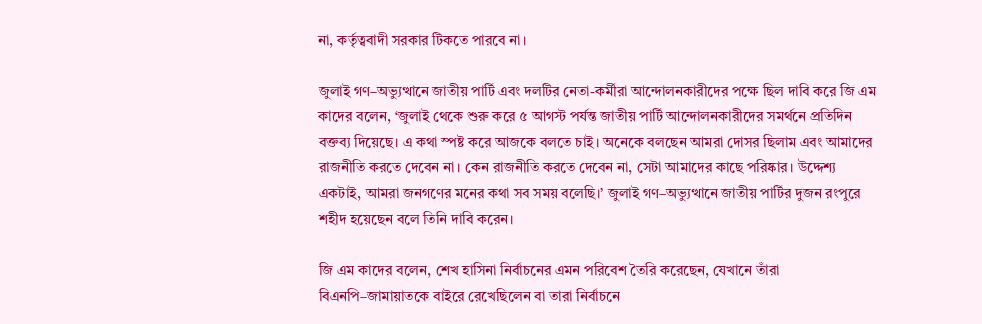না, কর্তৃত্ববাদী সরকার টিকতে পারবে না।

জুলাই গণ–অভ্যুত্থানে জাতীয় পার্টি এবং দলটির নেতা-কর্মীরা আন্দোলনকারীদের পক্ষে ছিল দাবি করে জি এম কাদের বলেন, ‘জুলাই থেকে শুরু করে ৫ আগস্ট পর্যন্ত জাতীয় পার্টি আন্দোলনকারীদের সমর্থনে প্রতিদিন বক্তব্য দিয়েছে। এ কথা স্পষ্ট করে আজকে বলতে চাই। অনেকে বলছেন আমরা দোসর ছিলাম এবং আমাদের রাজনীতি করতে দেবেন না। কেন রাজনীতি করতে দেবেন না, সেটা আমাদের কাছে পরিষ্কার। উদ্দেশ্য একটাই, আমরা জনগণের মনের কথা সব সময় বলেছি।’ জুলাই গণ–অভ্যুত্থানে জাতীয় পার্টির দুজন রংপুরে শহীদ হয়েছেন বলে তিনি দাবি করেন।

জি এম কাদের বলেন, শেখ হাসিনা নির্বাচনের এমন পরিবেশ তৈরি করেছেন, যেখানে তাঁরা বিএনপি–জামায়াতকে বাইরে রেখেছিলেন বা তারা নির্বাচনে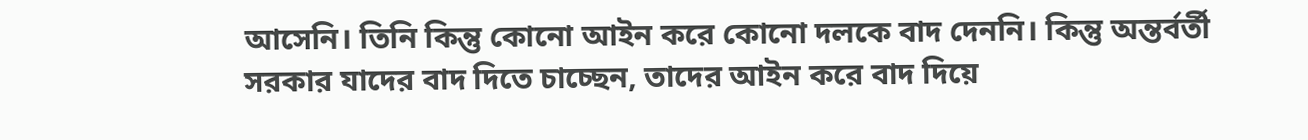আসেনি। তিনি কিন্তু কোনো আইন করে কোনো দলকে বাদ দেননি। কিন্তু অন্তর্বর্তী সরকার যাদের বাদ দিতে চাচ্ছেন, তাদের আইন করে বাদ দিয়ে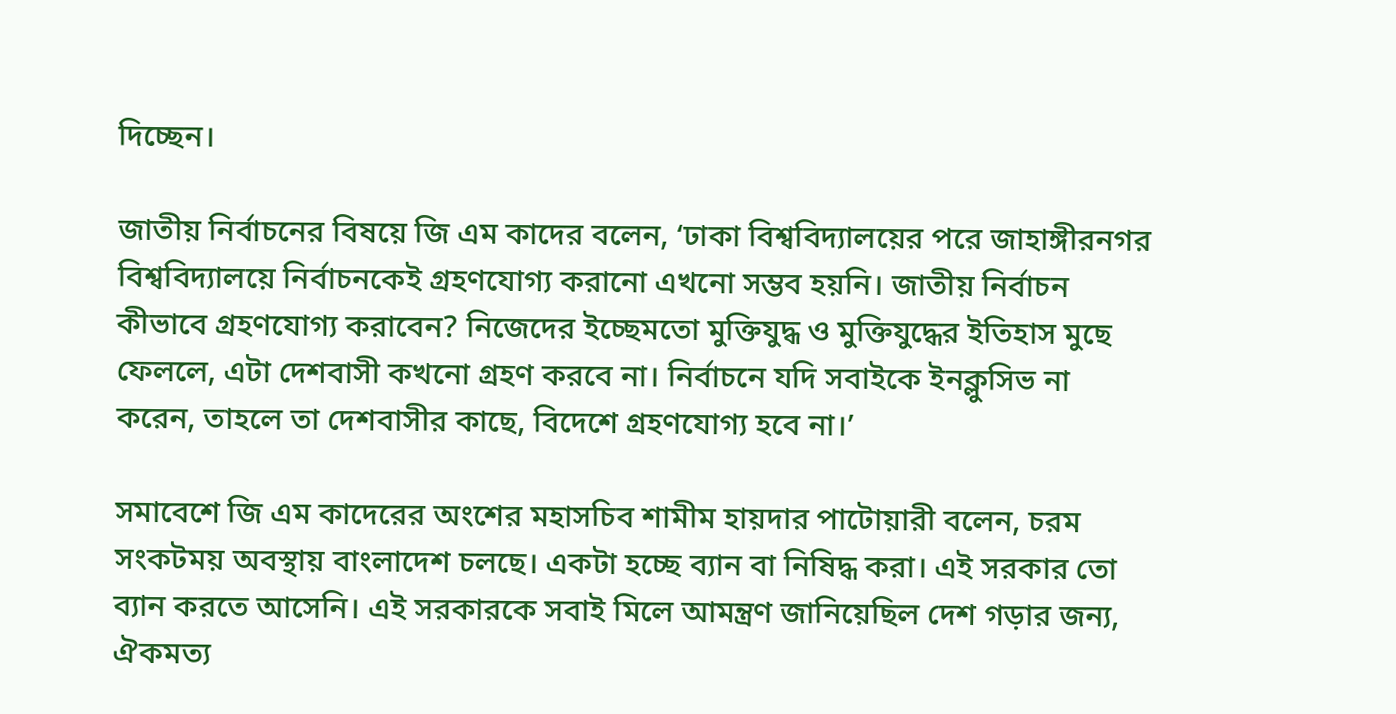দিচ্ছেন।

জাতীয় নির্বাচনের বিষয়ে জি এম কাদের বলেন, ‘ঢাকা বিশ্ববিদ্যালয়ের পরে জাহাঙ্গীরনগর বিশ্ববিদ্যালয়ে নির্বাচনকেই গ্রহণযোগ্য করানো এখনো সম্ভব হয়নি। জাতীয় নির্বাচন কীভাবে গ্রহণযোগ্য করাবেন? নিজেদের ইচ্ছেমতো মুক্তিযুদ্ধ ও মুক্তিযুদ্ধের ইতিহাস মুছে ফেললে, এটা দেশবাসী কখনো গ্রহণ করবে না। নির্বাচনে যদি সবাইকে ইনক্লুসিভ না করেন, তাহলে তা দেশবাসীর কাছে, বিদেশে গ্রহণযোগ্য হবে না।’

সমাবেশে জি এম কাদেরের অংশের মহাসচিব শামীম হায়দার পাটোয়ারী বলেন, চরম সংকটময় অবস্থায় বাংলাদেশ চলছে। একটা হচ্ছে ব্যান বা নিষিদ্ধ করা। এই সরকার তো ব্যান করতে আসেনি। এই সরকারকে সবাই মিলে আমন্ত্রণ জানিয়েছিল দেশ গড়ার জন্য, ঐকমত্য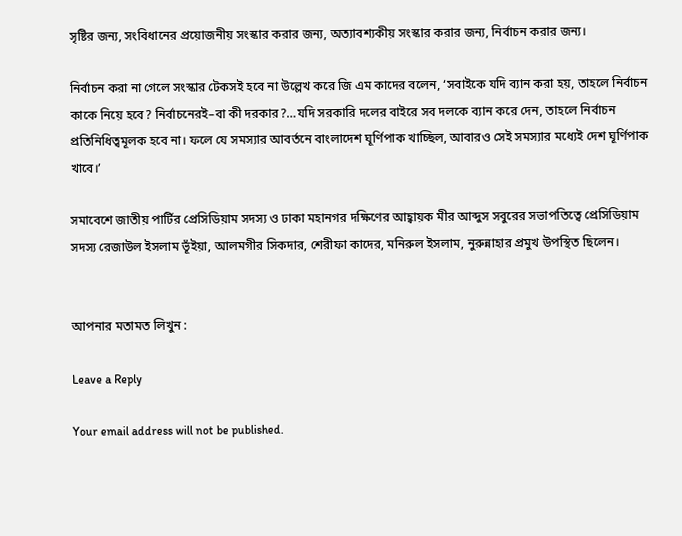সৃষ্টির জন্য, সংবিধানের প্রয়োজনীয় সংস্কার করার জন্য, অত্যাবশ্যকীয় সংস্কার করার জন্য, নির্বাচন করার জন্য।

নির্বাচন করা না গেলে সংস্কার টেকসই হবে না উল্লেখ করে জি এম কাদের বলেন, ‘সবাইকে যদি ব্যান করা হয়, তাহলে নির্বাচন কাকে নিয়ে হবে? নির্বাচনেরই–বা কী দরকার?…যদি সরকারি দলের বাইরে সব দলকে ব্যান করে দেন, তাহলে নির্বাচন প্রতিনিধিত্বমূলক হবে না। ফলে যে সমস্যার আবর্তনে বাংলাদেশ ঘূর্ণিপাক খাচ্ছিল, আবারও সেই সমস্যার মধ্যেই দেশ ঘূর্ণিপাক খাবে।’

সমাবেশে জাতীয় পার্টির প্রেসিডিয়াম সদস্য ও ঢাকা মহানগর দক্ষিণের আহ্বায়ক মীর আব্দুস সবুরের সভাপতিত্বে প্রেসিডিয়াম সদস্য রেজাউল ইসলাম ভূঁইয়া, আলমগীর সিকদার, শেরীফা কাদের, মনিরুল ইসলাম, নুরুন্নাহার প্রমুখ উপস্থিত ছিলেন।


আপনার মতামত লিখুন :

Leave a Reply

Your email address will not be published.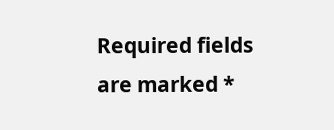Required fields are marked *